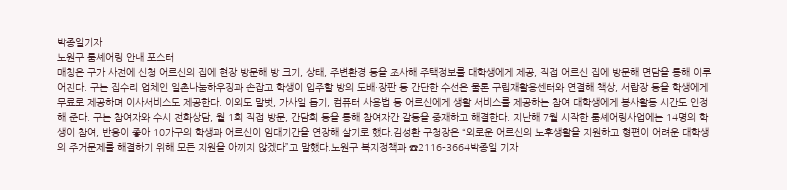박종일기자
노원구 룸셰어링 안내 포스터
매칭은 구가 사전에 신청 어르신의 집에 현장 방문해 방 크기, 상태, 주변환경 등을 조사해 주택정보를 대학생에게 제공, 직접 어르신 집에 방문해 면담을 통해 이루어진다. 구는 집수리 업체인 일촌나눔하우징과 손잡고 학생이 입주할 방의 도배·장판 등 간단한 수선은 물론 구립재활용센터와 연결해 책상, 서랍장 등을 학생에게 무료로 제공하며 이사서비스도 제공한다. 이외도 말벗, 가사일 돕기, 컴퓨터 사용법 등 어르신에게 생활 서비스를 제공하는 참여 대학생에게 봉사활동 시간도 인정해 준다. 구는 참여자와 수시 전화상담, 월 1회 직접 방문, 간담회 등을 통해 참여자간 갈등을 중재하고 해결한다. 지난해 7월 시작한 룸셰어링사업에는 14명의 학생이 참여, 반응이 좋아 10가구의 학생과 어르신이 임대기간을 연장해 살기로 했다.김성환 구청장은 “외로운 어르신의 노후생활을 지원하고 형편이 어려운 대학생의 주거문제를 해결하기 위해 모든 지원을 아끼지 않겠다”고 말했다.노원구 복지정책과 ☎2116-3664박종일 기자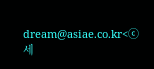dream@asiae.co.kr<ⓒ세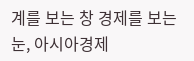계를 보는 창 경제를 보는 눈, 아시아경제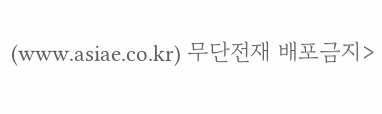(www.asiae.co.kr) 무단전재 배포금지>